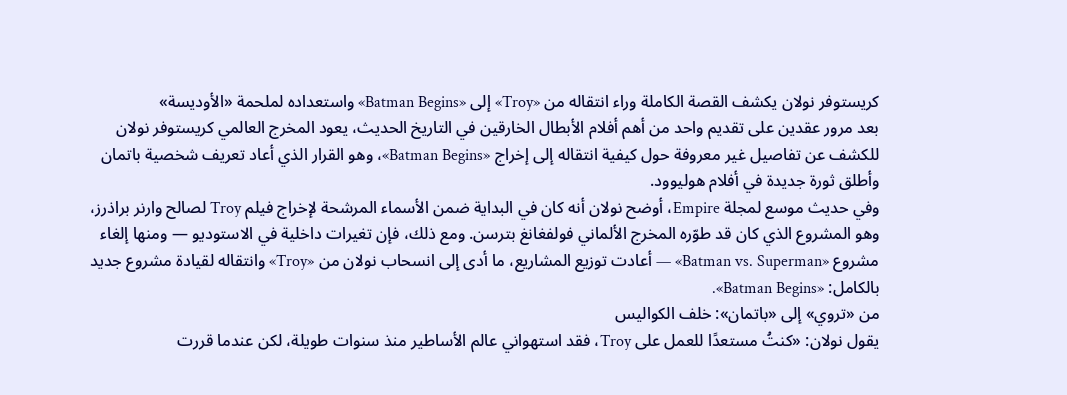كريستوفر نولان يكشف القصة الكاملة وراء انتقاله من «Troy» إلى «Batman Begins» واستعداده لملحمة «الأوديسة»
بعد مرور عقدين على تقديم واحد من أهم أفلام الأبطال الخارقين في التاريخ الحديث، يعود المخرج العالمي كريستوفر نولان للكشف عن تفاصيل غير معروفة حول كيفية انتقاله إلى إخراج «Batman Begins»، وهو القرار الذي أعاد تعريف شخصية باتمان وأطلق ثورة جديدة في أفلام هوليوود.
وفي حديث موسع لمجلة Empire، أوضح نولان أنه كان في البداية ضمن الأسماء المرشحة لإخراج فيلم Troy لصالح وارنر براذرز، وهو المشروع الذي كان قد طوّره المخرج الألماني فولفغانغ بترسن. ومع ذلك، فإن تغيرات داخلية في الاستوديو — ومنها إلغاء مشروع «Batman vs. Superman» — أعادت توزيع المشاريع، ما أدى إلى انسحاب نولان من «Troy» وانتقاله لقيادة مشروع جديد بالكامل: «Batman Begins».
من «تروي» إلى «باتمان»: خلف الكواليس
يقول نولان: «كنتُ مستعدًا للعمل على Troy، فقد استهواني عالم الأساطير منذ سنوات طويلة، لكن عندما قررت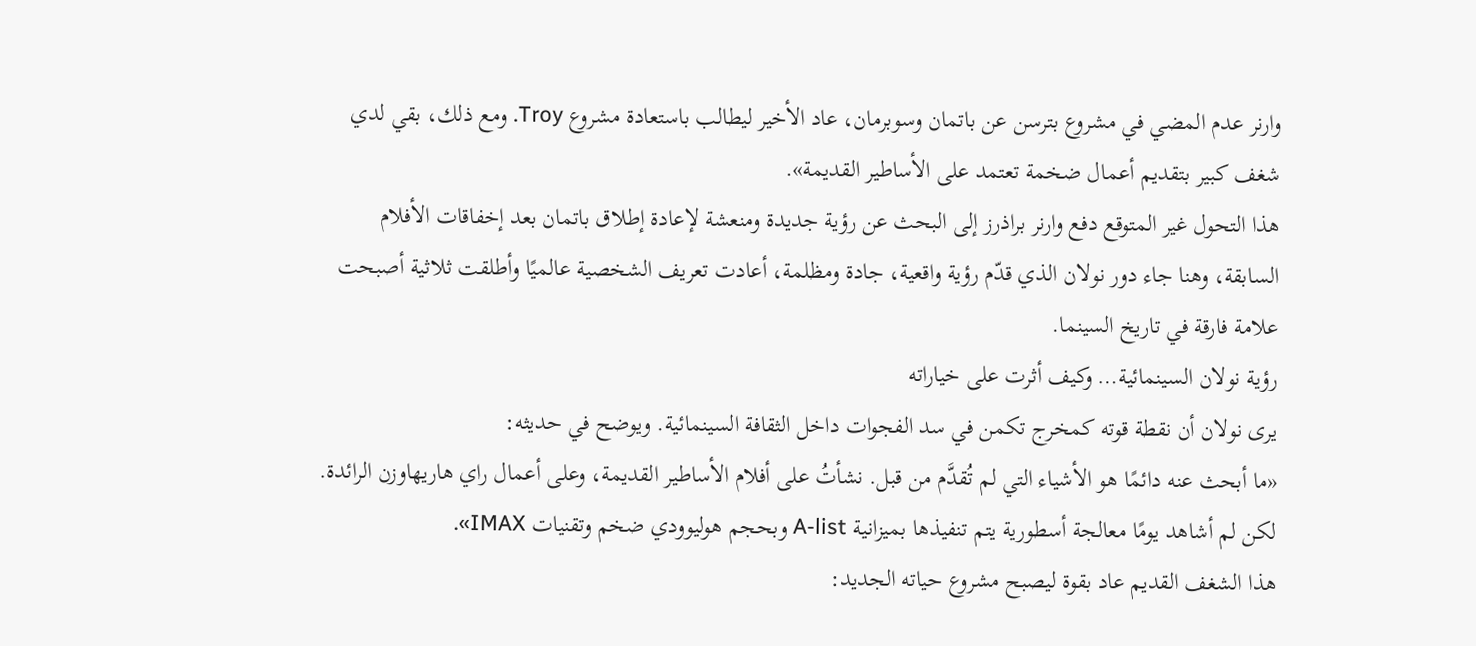وارنر عدم المضي في مشروع بترسن عن باتمان وسوبرمان، عاد الأخير ليطالب باستعادة مشروع Troy. ومع ذلك، بقي لدي شغف كبير بتقديم أعمال ضخمة تعتمد على الأساطير القديمة».
هذا التحول غير المتوقع دفع وارنر براذرز إلى البحث عن رؤية جديدة ومنعشة لإعادة إطلاق باتمان بعد إخفاقات الأفلام السابقة، وهنا جاء دور نولان الذي قدّم رؤية واقعية، جادة ومظلمة، أعادت تعريف الشخصية عالميًا وأطلقت ثلاثية أصبحت علامة فارقة في تاريخ السينما.
رؤية نولان السينمائية… وكيف أثرت على خياراته
يرى نولان أن نقطة قوته كمخرج تكمن في سد الفجوات داخل الثقافة السينمائية. ويوضح في حديثه:
«ما أبحث عنه دائمًا هو الأشياء التي لم تُقدَّم من قبل. نشأتُ على أفلام الأساطير القديمة، وعلى أعمال راي هاريهاوزن الرائدة. لكن لم أشاهد يومًا معالجة أسطورية يتم تنفيذها بميزانية A-list وبحجم هوليوودي ضخم وتقنيات IMAX».
هذا الشغف القديم عاد بقوة ليصبح مشروع حياته الجديد: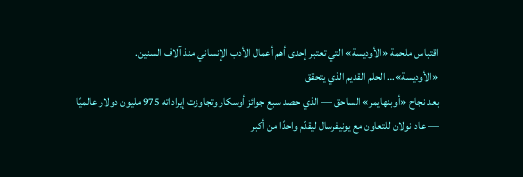اقتباس ملحمة «الأوديسة» التي تعتبر إحدى أهم أعمال الأدب الإنساني منذ آلاف السنين.
«الأوديسة»… الحلم القديم الذي يتحقق
بعد نجاح «أوبنهايمر» الساحق — الذي حصد سبع جوائز أوسكار وتجاوزت إيراداته 975 مليون دولار عالميًا — عاد نولان للتعاون مع يونيفرسال ليقدّم واحدًا من أكبر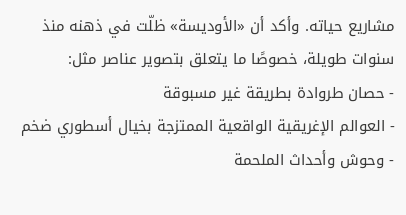مشاريع حياته. وأكد أن «الأوديسة» ظلّت في ذهنه منذ سنوات طويلة، خصوصًا ما يتعلق بتصوير عناصر مثل:
- حصان طروادة بطريقة غير مسبوقة
- العوالم الإغريقية الواقعية الممتزجة بخيال أسطوري ضخم
- وحوش وأحداث الملحمة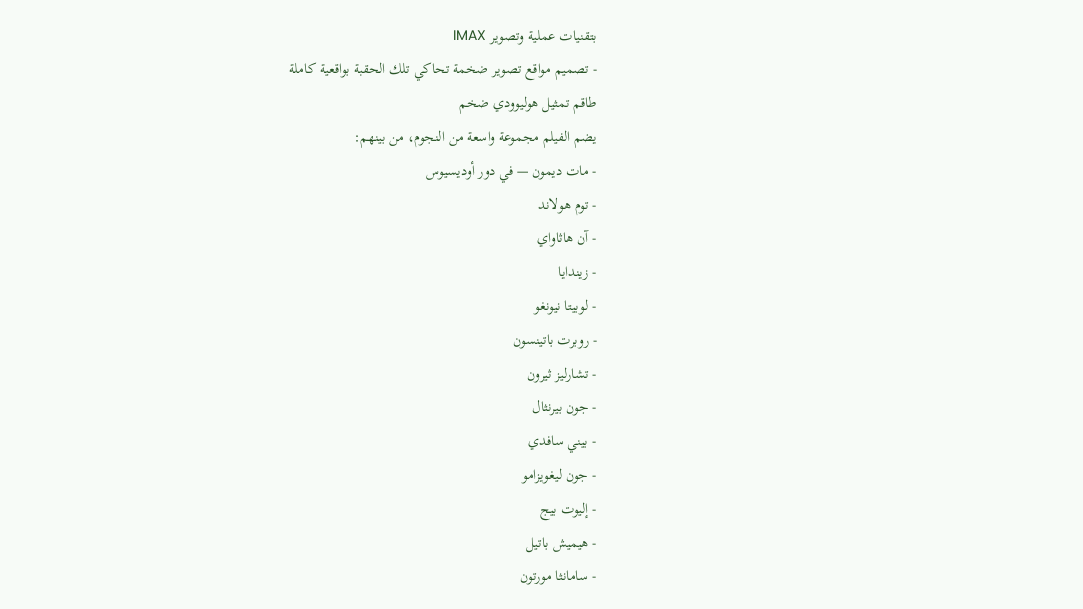بتقنيات عملية وتصوير IMAX
- تصميم مواقع تصوير ضخمة تحاكي تلك الحقبة بواقعية كاملة
طاقم تمثيل هوليوودي ضخم
يضم الفيلم مجموعة واسعة من النجوم، من بينهم:
- مات ديمون — في دور أوديسيوس
- توم هولاند
- آن هاثاواي
- زيندايا
- لوبيتا نيونغو
- روبرت باتينسون
- تشارليز ثيرون
- جون بيرنثال
- بيني سافدي
- جون ليغويزامو
- إليوت بيج
- هيميش باتيل
- سامانثا مورتون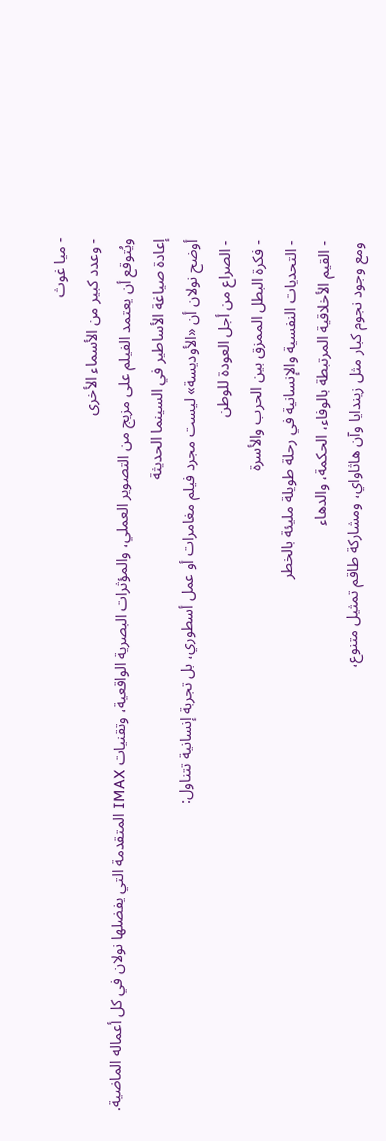- ميا غوث
- وعدد كبير من الأسماء الأخرى
ويُتوقع أن يعتمد الفيلم على مزيج من التصوير العملي، والمؤثرات البصرية الواقعية، وتقنيات IMAX المتقدمة التي يفضلها نولان في كل أعماله الماضية.
إعادة صياغة الأساطير في السينما الحديثة
أوضح نولان أن «الأوديسة» ليست مجرد فيلم مغامرات أو عمل أسطوري، بل تجربة إنسانية تتناول:
- الصراع من أجل العودة للوطن
- فكرة البطل الممزق بين الحرب والأسرة
- التحديات النفسية والإنسانية في رحلة طويلة مليئة بالخطر
- القيم الأخلاقية المرتبطة بالوفاء، الحكمة، والدهاء
ومع وجود نجوم كبار مثل زيندايا وآن هاثاواي، ومشاركة طاقم تمثيل متنوع،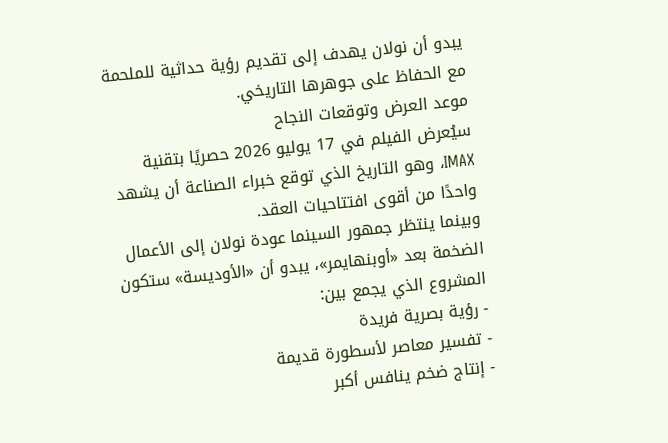يبدو أن نولان يهدف إلى تقديم رؤية حداثية للملحمة مع الحفاظ على جوهرها التاريخي.
موعد العرض وتوقعات النجاح
سيُعرض الفيلم في 17 يوليو 2026 حصريًا بتقنية IMAX، وهو التاريخ الذي توقع خبراء الصناعة أن يشهد واحدًا من أقوى افتتاحيات العقد.
وبينما ينتظر جمهور السينما عودة نولان إلى الأعمال الضخمة بعد «أوبنهايمر»، يبدو أن «الأوديسة» ستكون المشروع الذي يجمع بين:
- رؤية بصرية فريدة
- تفسير معاصر لأسطورة قديمة
- إنتاج ضخم ينافس أكبر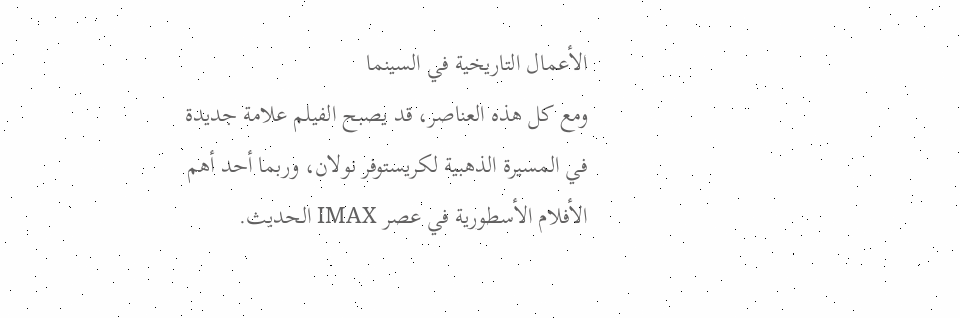الأعمال التاريخية في السينما
ومع كل هذه العناصر، قد يصبح الفيلم علامة جديدة في المسيرة الذهبية لكريستوفر نولان، وربما أحد أهم الأفلام الأسطورية في عصر IMAX الحديث.